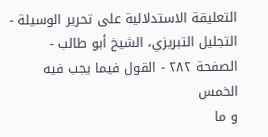التعليقة الاستدلالية على تحرير الوسيلة - التجليل التبريزي، الشيخ أبو طالب - الصفحة ٢٨٢ - القول فيما يجب فيه الخمس
و ما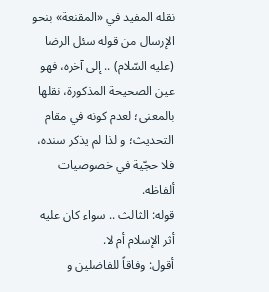نقله المفيد في «المقنعة» بنحو الإرسال من قوله سئل الرضا (عليه السّلام) .. إلى آخره، فهو عين الصحيحة المذكورة، نقلها بالمعنى؛ لعدم كونه في مقام التحديث؛ و لذا لم يذكر سنده، فلا حجّية في خصوصيات ألفاظه.
قوله: الثالث .. سواء كان عليه أثر الإسلام أم لا.
أقول: وفاقاً للفاضلين و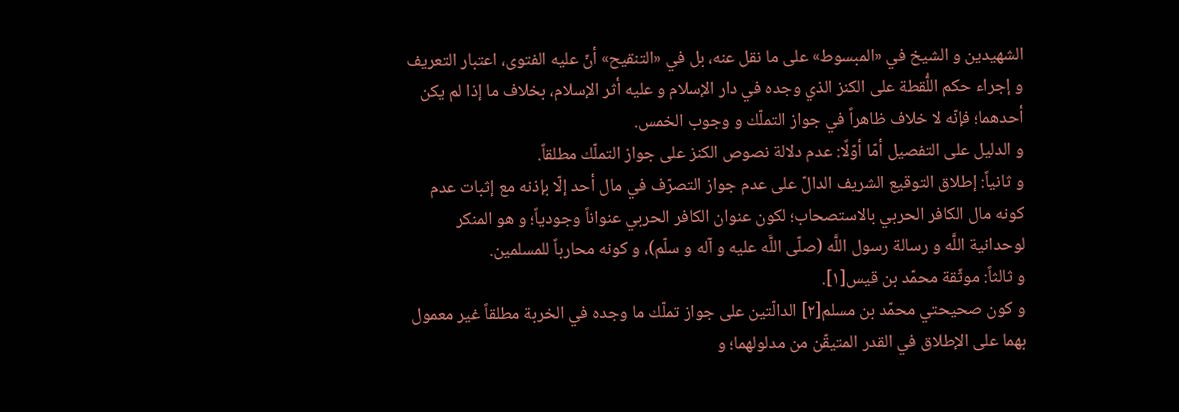الشهيدين و الشيخ في «المبسوط» على ما نقل عنه، بل في «التنقيح» أنّ عليه الفتوى، اعتبار التعريف و إجراء حكم اللُّقطة على الكنز الذي وجده في دار الإسلام و عليه أثر الإسلام، بخلاف ما إذا لم يكن أحدهما؛ فإنّه لا خلاف ظاهراً في جواز التملّك و وجوب الخمس.
و الدليل على التفصيل أمّا أوّلًا: عدم دلالة نصوص الكنز على جواز التملّك مطلقاً.
و ثانياً: إطلاق التوقيع الشريف الدالّ على عدم جواز التصرّف في مال أحد إلّا بإذنه مع إثبات عدم كونه مال الكافر الحربي بالاستصحاب؛ لكون عنوان الكافر الحربي عنواناً وجودياً؛ و هو المنكر لوحدانية اللَّه و رسالة رسول اللَّه (صلّى اللَّه عليه و آله و سلّم)، و كونه محارباً للمسلمين.
و ثالثاً: موثّقة محمّد بن قيس[١].
و كون صحيحتي محمّد بن مسلم[٢] الدالّتين على جواز تملّك ما وجده في الخربة مطلقاً غير معمول بهما على الإطلاق في القدر المتيقّن من مدلولهما؛ و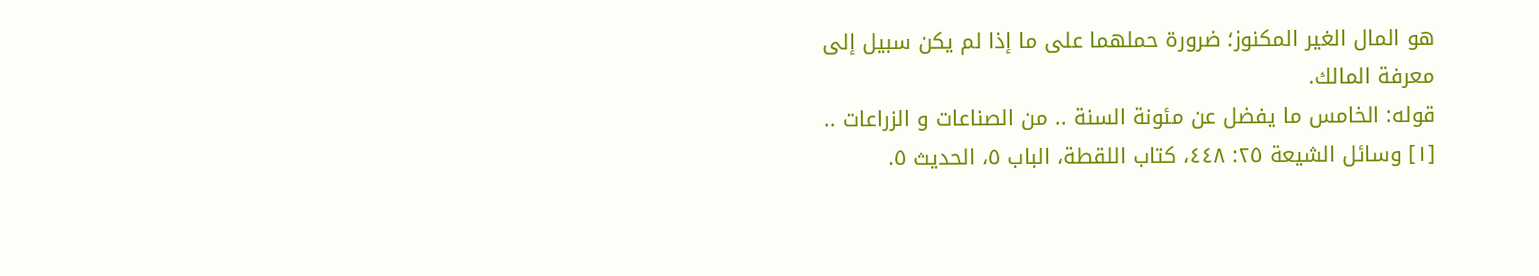هو المال الغير المكنوز؛ ضرورة حملهما على ما إذا لم يكن سبيل إلى معرفة المالك.
قوله: الخامس ما يفضل عن مئونة السنة .. من الصناعات و الزراعات ..
[١] وسائل الشيعة ٢٥: ٤٤٨، كتاب اللقطة، الباب ٥، الحديث ٥.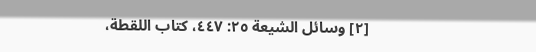[٢] وسائل الشيعة ٢٥: ٤٤٧، كتاب اللقطة،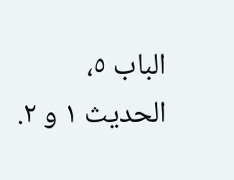الباب ٥، الحديث ١ و ٢.